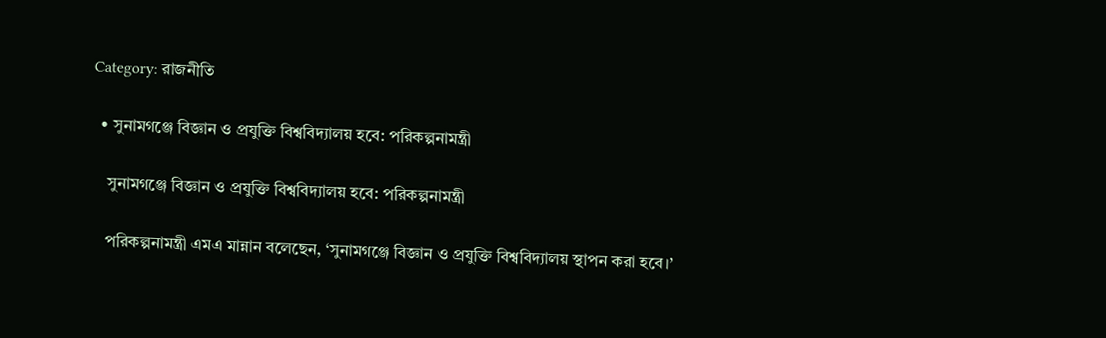Category: রাজনীতি

  • সুনামগঞ্জে বিজ্ঞান ও প্রযুক্তি বিশ্ববিদ্যালয় হবে: পরিকল্পনামন্ত্রী

    সুনামগঞ্জে বিজ্ঞান ও প্রযুক্তি বিশ্ববিদ্যালয় হবে: পরিকল্পনামন্ত্রী

    পরিকল্পনামন্ত্রী এমএ মান্নান বলেছেন, ‘সুনামগঞ্জে বিজ্ঞান ও প্রযুক্তি বিশ্ববিদ্যালয় স্থাপন করা হবে।’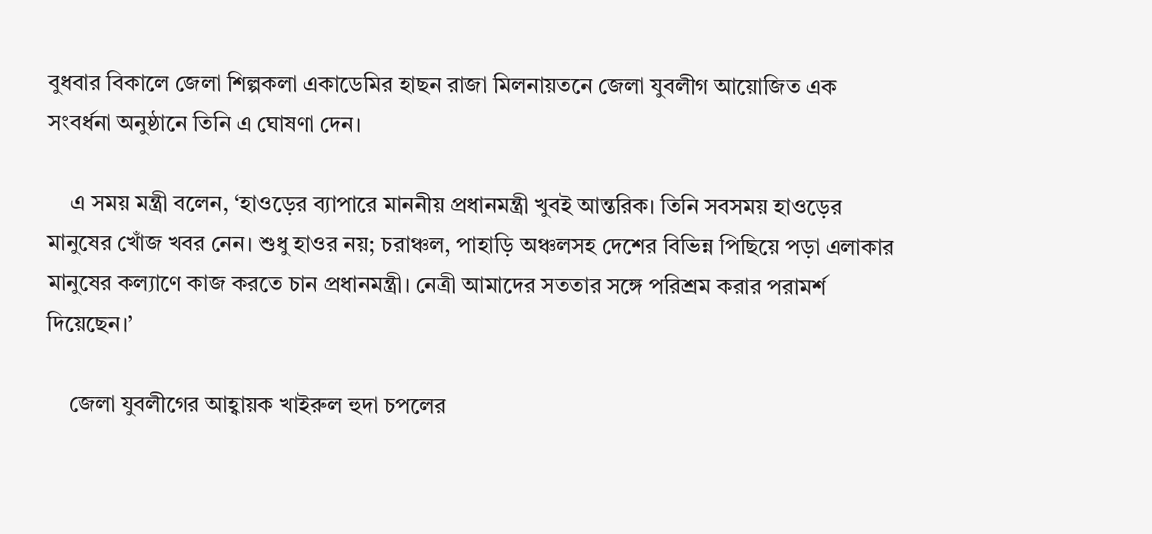বুধবার বিকালে জেলা শিল্পকলা একাডেমির হাছন রাজা মিলনায়তনে জেলা যুবলীগ আয়োজিত এক সংবর্ধনা অনুষ্ঠানে তিনি এ ঘোষণা দেন।

    এ সময় মন্ত্রী বলেন, ‘হাওড়ের ব্যাপারে মাননীয় প্রধানমন্ত্রী খুবই আন্তরিক। তিনি সবসময় হাওড়ের মানুষের খোঁজ খবর নেন। শুধু হাওর নয়; চরাঞ্চল, পাহাড়ি অঞ্চলসহ দেশের বিভিন্ন পিছিয়ে পড়া এলাকার মানুষের কল্যাণে কাজ করতে চান প্রধানমন্ত্রী। নেত্রী আমাদের সততার সঙ্গে পরিশ্রম করার পরামর্শ দিয়েছেন।’

    জেলা যুবলীগের আহ্বায়ক খাইরুল হুদা চপলের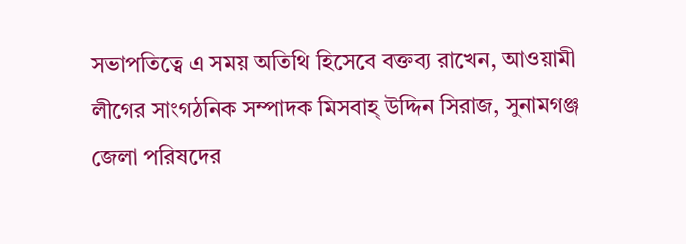সভাপতিত্বে এ সময় অতিথি হিসেবে বক্তব্য রাখেন, আওয়ামী লীগের সাংগঠনিক সম্পাদক মিসবাহ্ উদ্দিন সিরাজ, সুনামগঞ্জ জেলা পরিষদের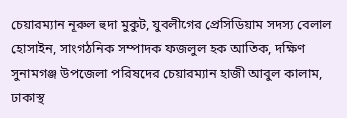চেয়ারম্যান নূরুল হুদা মুকুট, যুবলীগের প্রেসিডিয়াম সদস্য বেলাল হোসাইন, সাংগঠনিক সম্পাদক ফজলুল হক আতিক, দক্ষিণ সুনামগঞ্জ উপজেলা পরিষদের চেয়ারম্যান হাজী আবুল কালাম, ঢাকাস্থ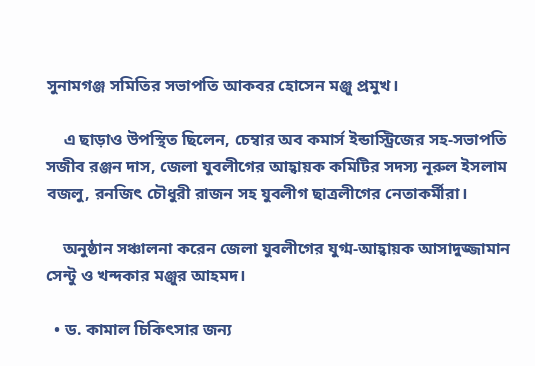সুনামগঞ্জ সমিতির সভাপতি আকবর হোসেন মঞ্জু প্রমুখ।

    এ ছাড়াও উপস্থিত ছিলেন, চেম্বার অব কমার্স ইন্ডাস্ট্রিজের সহ-সভাপতি সজীব রঞ্জন দাস, জেলা যুবলীগের আহ্বায়ক কমিটির সদস্য নূরুল ইসলাম বজলু, রনজিৎ চৌধুরী রাজন সহ যুবলীগ ছাত্রলীগের নেতাকর্মীরা।

    অনুষ্ঠান সঞ্চালনা করেন জেলা যুবলীগের যুগ্ম-আহ্বায়ক আসাদুজ্জামান সেন্টু ও খন্দকার মঞ্জুর আহমদ।

  • ড. কামাল চিকিৎসার জন্য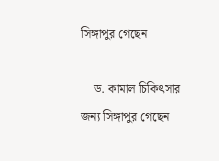সিঙ্গাপুর গেছেন

    ড. কামাল চিকিৎসার জন্য সিঙ্গাপুর গেছেন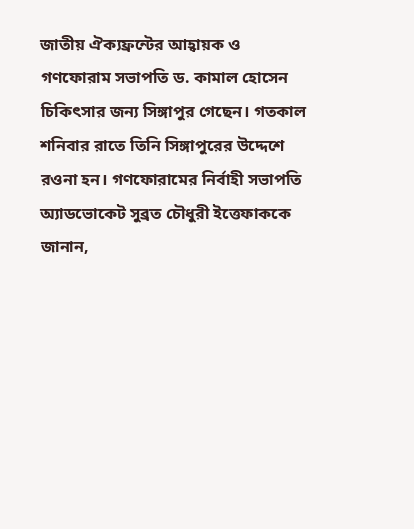জাতীয় ঐক্যফ্রন্টের আহ্বায়ক ও গণফোরাম সভাপতি ড. কামাল হোসেন চিকিৎসার জন্য সিঙ্গাপুর গেছেন। গতকাল শনিবার রাতে তিনি সিঙ্গাপুরের উদ্দেশে রওনা হন। গণফোরামের নির্বাহী সভাপতি অ্যাডভোকেট সুব্রত চৌধুরী ইত্তেফাককে জানান,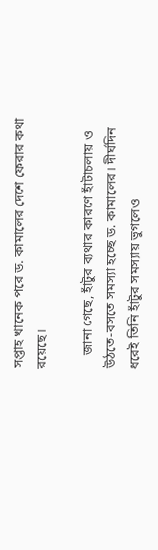সপ্তাহ খানেক পরে ড. কামালের দেশে ফেরার কথা রয়েছে।

    জানা গেছে, হাঁটুর ব্যথার কারণে হাঁটাচলায় ও উঠতে-বসতে সমস্যা হচ্ছে ড. কামালের। দীর্ঘদিন ধরেই তিনি হাঁটুর সমস্যায় ভুগলেও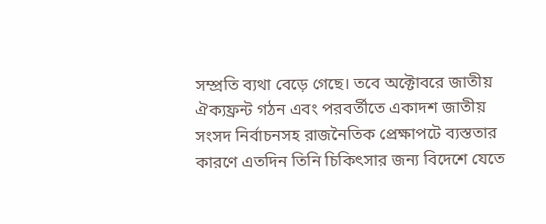সম্প্রতি ব্যথা বেড়ে গেছে। তবে অক্টোবরে জাতীয় ঐক্যফ্রন্ট গঠন এবং পরবর্তীতে একাদশ জাতীয় সংসদ নির্বাচনসহ রাজনৈতিক প্রেক্ষাপটে ব্যস্ততার কারণে এতদিন তিনি চিকিৎসার জন্য বিদেশে যেতে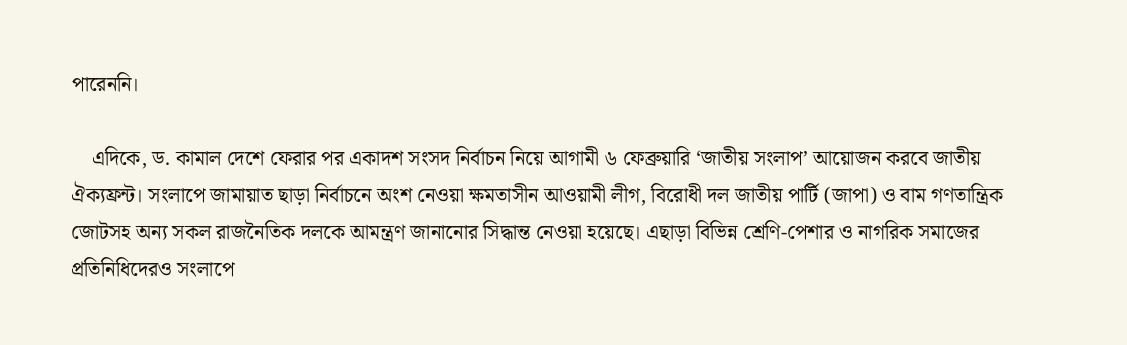পারেননি।

    এদিকে, ড. কামাল দেশে ফেরার পর একাদশ সংসদ নির্বাচন নিয়ে আগামী ৬ ফেব্রুয়ারি ‘জাতীয় সংলাপ’ আয়োজন করবে জাতীয় ঐক্যফ্রন্ট। সংলাপে জামায়াত ছাড়া নির্বাচনে অংশ নেওয়া ক্ষমতাসীন আওয়ামী লীগ, বিরোধী দল জাতীয় পার্টি (জাপা) ও বাম গণতান্ত্রিক জোটসহ অন্য সকল রাজনৈতিক দলকে আমন্ত্রণ জানানোর সিদ্ধান্ত নেওয়া হয়েছে। এছাড়া বিভিন্ন শ্রেণি-পেশার ও নাগরিক সমাজের প্রতিনিধিদেরও সংলাপে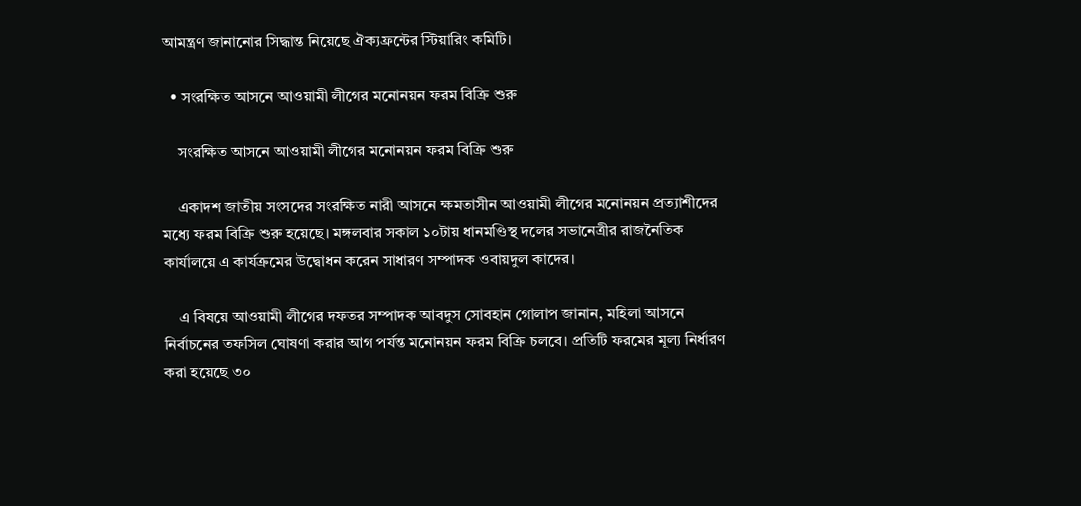আমন্ত্রণ জানানোর সিদ্ধান্ত নিয়েছে ঐক্যফ্রন্টের স্টিয়ারিং কমিটি।

  • সংরক্ষিত আসনে আওয়ামী লীগের মনোনয়ন ফরম বিক্রি শুরু

    সংরক্ষিত আসনে আওয়ামী লীগের মনোনয়ন ফরম বিক্রি শুরু

    একাদশ জাতীয় সংসদের সংরক্ষিত নারী আসনে ক্ষমতাসীন আওয়ামী লীগের মনোনয়ন প্রত্যাশীদের মধ্যে ফরম বিক্রি শুরু হয়েছে। মঙ্গলবার সকাল ১০টায় ধানমণ্ডিস্থ দলের সভানেত্রীর রাজনৈতিক কার্যালয়ে এ কার্যক্রমের উদ্বোধন করেন সাধারণ সম্পাদক ওবায়দুল কাদের।

    এ বিষয়ে আওয়ামী লীগের দফতর সম্পাদক আবদুস সোবহান গোলাপ জানান, মহিলা আসনে নির্বাচনের তফসিল ঘোষণা করার আগ পর্যন্ত মনোনয়ন ফরম বিক্রি চলবে। প্রতিটি ফরমের মূল্য নির্ধারণ করা হয়েছে ৩০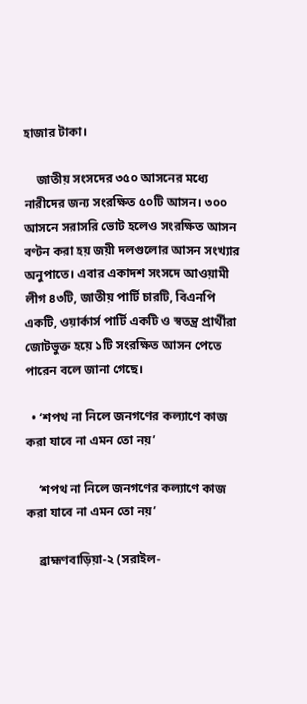হাজার টাকা।

    জাতীয় সংসদের ৩৫০ আসনের মধ্যে নারীদের জন্য সংরক্ষিত ৫০টি আসন। ৩০০ আসনে সরাসরি ভোট হলেও সংরক্ষিত আসন বণ্টন করা হয় জয়ী দলগুলোর আসন সংখ্যার অনুপাতে। এবার একাদশ সংসদে আওয়ামী লীগ ৪৩টি, জাতীয় পার্টি চারটি, বিএনপি একটি, ওয়ার্কার্স পার্টি একটি ও স্বতন্ত্র প্রার্থীরা জোটভুক্ত হয়ে ১টি সংরক্ষিত আসন পেতে পারেন বলে জানা গেছে।

  • ‘শপথ না নিলে জনগণের কল্যাণে কাজ করা যাবে না এমন তো নয়’

    ‘শপথ না নিলে জনগণের কল্যাণে কাজ করা যাবে না এমন তো নয়’

    ব্রাহ্মণবাড়িয়া-২ (সরাইল-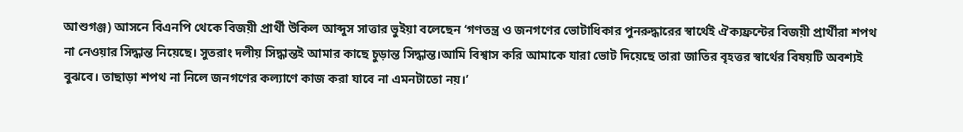আশুগঞ্জ) আসনে বিএনপি থেকে বিজয়ী প্রার্থী উকিল আব্দুস সাত্তার ভুইয়া বলেছেন ‘গণতন্ত্র ও জনগণের ভোটাধিকার পুনরুদ্ধারের স্বার্থেই ঐক্যফ্রন্টের বিজয়ী প্রার্থীরা শপথ না নেওয়ার সিদ্ধান্ত নিয়েছে। সুতরাং দলীয় সিদ্ধান্তই আমার কাছে চুড়ান্ত সিদ্ধান্ত।আমি বিশ্বাস করি আমাকে যারা ভোট দিয়েছে তারা জাতির বৃহত্তর স্বার্থের বিষয়টি অবশ্যই বুঝবে। তাছাড়া শপথ না নিলে জনগণের কল্যাণে কাজ করা যাবে না এমনটাতো নয়।’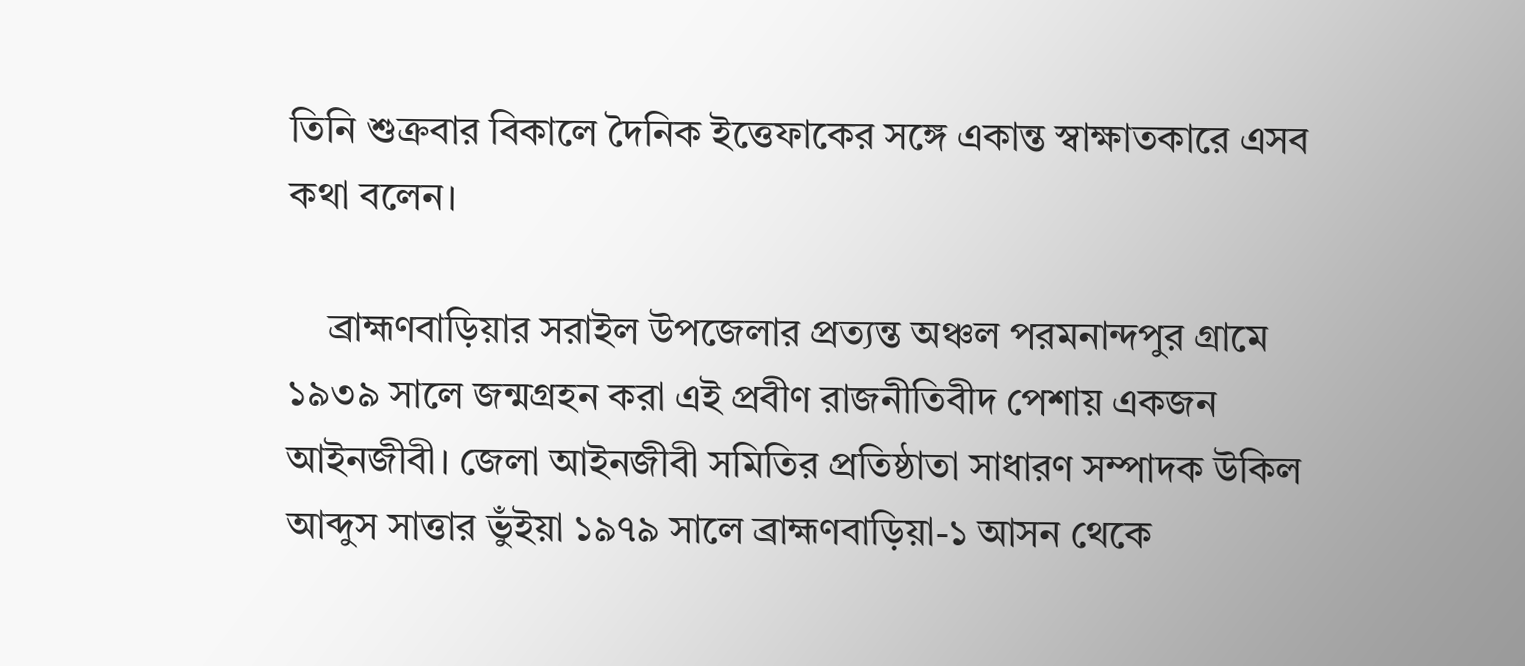তিনি শুক্রবার বিকালে দৈনিক ইত্তেফাকের সঙ্গে একান্ত স্বাক্ষাতকারে এসব কথা বলেন।

    ব্রাহ্মণবাড়িয়ার সরাইল উপজেলার প্রত্যন্ত অঞ্চল পরমনান্দপুর গ্রামে ১৯৩৯ সালে জন্মগ্রহন করা এই প্রবীণ রাজনীতিবীদ পেশায় একজন আইনজীবী। জেলা আইনজীবী সমিতির প্রতিষ্ঠাতা সাধারণ সম্পাদক উকিল আব্দুস সাত্তার ভুঁইয়া ১৯৭৯ সালে ব্রাহ্মণবাড়িয়া-১ আসন থেকে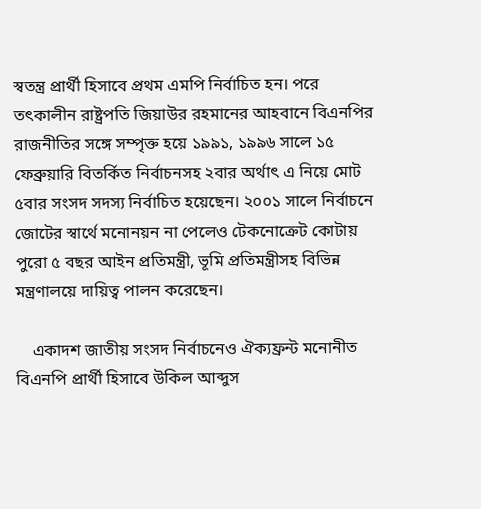স্বতন্ত্র প্রার্থী হিসাবে প্রথম এমপি নির্বাচিত হন। পরে তৎকালীন রাষ্ট্রপতি জিয়াউর রহমানের আহবানে বিএনপির রাজনীতির সঙ্গে সম্পৃক্ত হয়ে ১৯৯১, ১৯৯৬ সালে ১৫ ফেব্রুয়ারি বিতর্কিত নির্বাচনসহ ২বার অর্থাৎ এ নিয়ে মোট ৫বার সংসদ সদস্য নির্বাচিত হয়েছেন। ২০০১ সালে নির্বাচনে জোটের স্বার্থে মনোনয়ন না পেলেও টেকনোক্রেট কোটায় পুরো ৫ বছর আইন প্রতিমন্ত্রী, ভূমি প্রতিমন্ত্রীসহ বিভিন্ন মন্ত্রণালয়ে দায়িত্ব পালন করেছেন।

    একাদশ জাতীয় সংসদ নির্বাচনেও ঐক্যফ্রন্ট মনোনীত বিএনপি প্রার্থী হিসাবে উকিল আব্দুস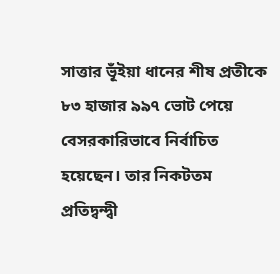সাত্তার ভূঁইয়া ধানের শীষ প্রতীকে ৮৩ হাজার ৯৯৭ ভোট পেয়ে বেসরকারিভাবে নির্বাচিত হয়েছেন। তার নিকটতম প্রতিদ্বন্দ্বী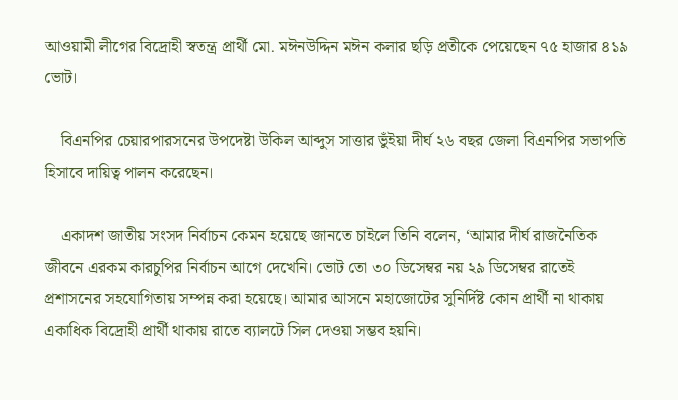আওয়ামী লীগের বিদ্রোহী স্বতন্ত্র প্রার্থী মো. মঈনউদ্দিন মঈন কলার ছড়ি প্রতীকে পেয়েছেন ৭৫ হাজার ৪১৯ ভোট।

    বিএনপির চেয়ারপারসনের উপদেষ্টা উকিল আব্দুস সাত্তার ভুঁইয়া দীর্ঘ ২৬ বছর জেলা বিএনপির সভাপতি হিসাবে দায়িত্ব পালন করেছেন।

    একাদশ জাতীয় সংসদ নির্বাচন কেমন হয়েছে জানতে চাইলে তিনি বলেন, ‘আমার দীর্ঘ রাজনৈতিক জীবনে এরকম কারচুপির নির্বাচন আগে দেখেনি। ভোট তো ৩০ ডিসেম্বর নয় ২৯ ডিসেম্বর রাতেই প্রশাসনের সহযোগিতায় সম্পন্ন করা হয়েছে। আমার আসনে মহাজোটের সুনির্দিষ্ট কোন প্রার্থী না থাকায় একাধিক বিদ্রোহী প্রার্থী থাকায় রাতে ব্যালটে সিল দেওয়া সম্ভব হয়নি।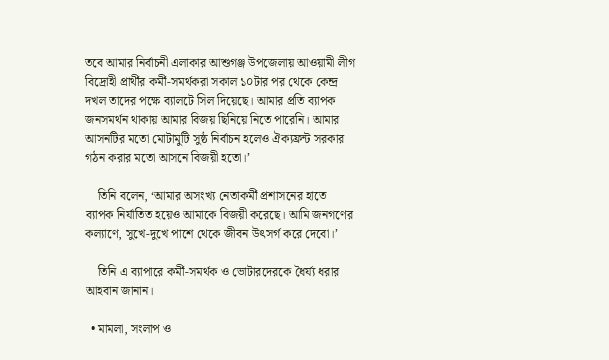তবে আমার নির্বাচনী এলাকার আশুগঞ্জ উপজেলায় আওয়ামী লীগ বিদ্রোহী প্রার্থীর কর্মী-সমর্থকরা সকাল ১০টার পর থেকে কেন্দ্র দখল তাদের পক্ষে ব্যালটে সিল দিয়েছে। আমার প্রতি ব্যাপক জনসমর্থন থাকায় আমার বিজয় ছিনিয়ে নিতে পারেনি। আমার আসনটির মতো মোটামুটি সুষ্ঠ নির্বাচন হলেও ঐক্যফ্রন্ট সরকার গঠন করার মতো আসনে বিজয়ী হতো।’

    তিনি বলেন, ‘আমার অসংখ্য নেতাকর্মী প্রশাসনের হাতে ব্যাপক নির্যাতিত হয়েও আমাকে বিজয়ী করেছে। আমি জনগণের কল্যাণে, সুখে-দুখে পাশে থেকে জীবন উৎসর্গ করে দেবো।’

    তিনি এ ব্যাপারে কর্মী-সমর্থক ও ভোটারদেরকে ধৈর্য্য ধরার আহবান জানান।

  • মামলা, সংলাপ ও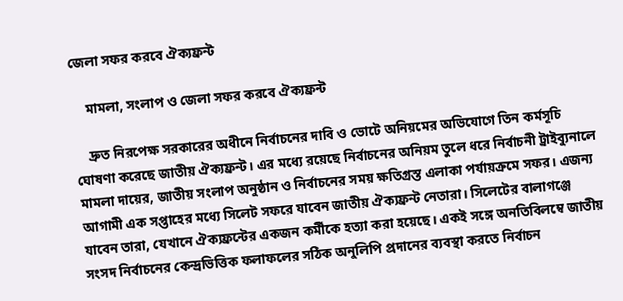জেলা সফর করবে ঐক্যফ্রন্ট

    মামলা, সংলাপ ও জেলা সফর করবে ঐক্যফ্রন্ট

    দ্রুত নিরপেক্ষ সরকারের অধীনে নির্বাচনের দাবি ও ভোটে অনিয়মের অভিযোগে তিন কর্মসূচি ঘোষণা করেছে জাতীয় ঐক্যফ্রন্ট। এর মধ্যে রয়েছে নির্বাচনের অনিয়ম তুলে ধরে নির্বাচনী ট্রাইব্যুনালে মামলা দায়ের, জাতীয় সংলাপ অনুষ্ঠান ও নির্বাচনের সময় ক্ষতিগ্রস্ত এলাকা পর্যায়ক্রমে সফর। এজন্য আগামী এক সপ্তাহের মধ্যে সিলেট সফরে যাবেন জাতীয় ঐক্যফ্রন্ট নেতারা। সিলেটের বালাগঞ্জে যাবেন তারা, যেখানে ঐক্যফ্রন্টের একজন কর্মীকে হত্যা করা হয়েছে। একই সঙ্গে অনতিবিলম্বে জাতীয় সংসদ নির্বাচনের কেন্দ্রভিত্তিক ফলাফলের সঠিক অনুলিপি প্রদানের ব্যবস্থা করতে নির্বাচন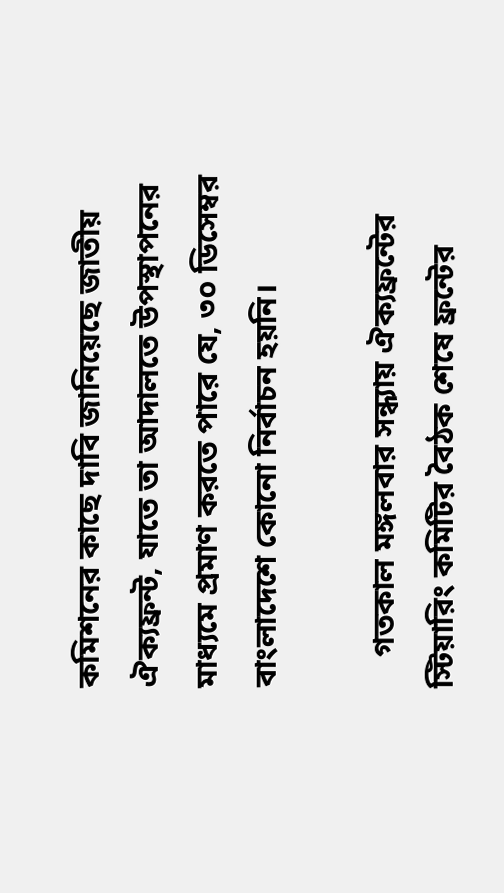কমিশনের কাছে দাবি জানিয়েছে জাতীয় ঐক্যফ্রন্ট, যাতে তা আদালতে উপস্থাপনের মাধ্যমে প্রমাণ করতে পারে যে, ৩০ ডিসেম্বর বাংলাদেশে কোনো নির্বাচন হয়নি।

    গতকাল মঙ্গলবার সন্ধ্যায় ঐক্যফ্রন্টের স্টিয়ারিং কমিটির বৈঠক শেষে ফ্রন্টের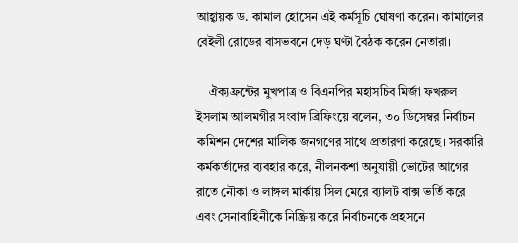আহ্বায়ক ড. কামাল হোসেন এই কর্মসূচি ঘোষণা করেন। কামালের বেইলী রোডের বাসভবনে দেড় ঘণ্টা বৈঠক করেন নেতারা।

    ঐক্যফ্রন্টের মুখপাত্র ও বিএনপির মহাসচিব মির্জা ফখরুল ইসলাম আলমগীর সংবাদ ব্রিফিংয়ে বলেন, ৩০ ডিসেম্বর নির্বাচন কমিশন দেশের মালিক জনগণের সাথে প্রতারণা করেছে। সরকারি কর্মকর্তাদের ব্যবহার করে, নীলনকশা অনুযায়ী ভোটের আগের রাতে নৌকা ও লাঙ্গল মার্কায় সিল মেরে ব্যালট বাক্স ভর্তি করে এবং সেনাবাহিনীকে নিষ্ক্রিয় করে নির্বাচনকে প্রহসনে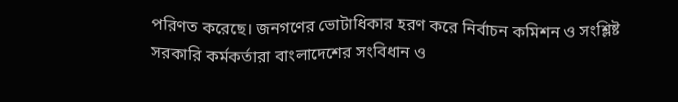পরিণত করেছে। জনগণের ভোটাধিকার হরণ করে নির্বাচন কমিশন ও সংশ্লিষ্ট সরকারি কর্মকর্তারা বাংলাদেশের সংবিধান ও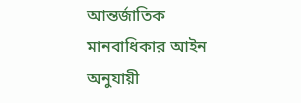আন্তর্জাতিক মানবাধিকার আইন অনুযায়ী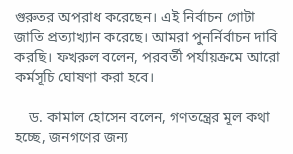গুরুতর অপরাধ করেছেন। এই নির্বাচন গোটা জাতি প্রত্যাখ্যান করেছে। আমরা পুনর্নির্বাচন দাবি করছি। ফখরুল বলেন, পরবর্তী পর্যায়ক্রমে আরো কর্মসূচি ঘোষণা করা হবে।

    ড. কামাল হোসেন বলেন, গণতন্ত্রের মূল কথা হচ্ছে, জনগণের জন্য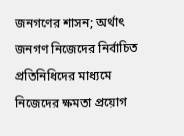জনগণের শাসন; অর্থাৎ জনগণ নিজেদের নির্বাচিত প্রতিনিধিদের মাধ্যমে নিজেদের ক্ষমতা প্রয়োগ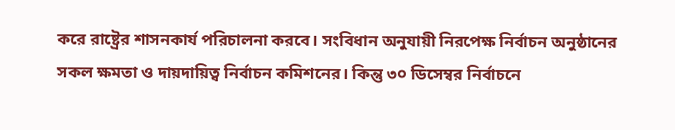করে রাষ্ট্রের শাসনকার্য পরিচালনা করবে। সংবিধান অনুযায়ী নিরপেক্ষ নির্বাচন অনুষ্ঠানের সকল ক্ষমতা ও দায়দায়িত্ব নির্বাচন কমিশনের। কিন্তু ৩০ ডিসেম্বর নির্বাচনে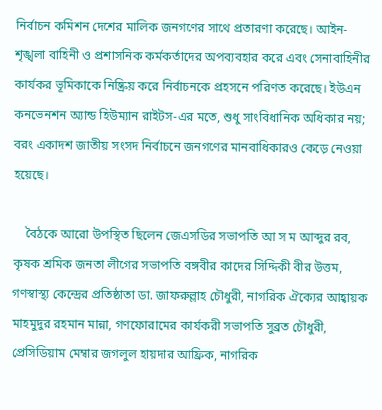নির্বাচন কমিশন দেশের মালিক জনগণের সাথে প্রতারণা করেছে। আইন-শৃঙ্খলা বাহিনী ও প্রশাসনিক কর্মকর্তাদের অপব্যবহার করে এবং সেনাবাহিনীর কার্যকর ভূমিকাকে নিষ্ক্রিয় করে নির্বাচনকে প্রহসনে পরিণত করেছে। ইউএন কনভেনশন অ্যান্ড হিউম্যান রাইটস-এর মতে, শুধু সাংবিধানিক অধিকার নয়; বরং একাদশ জাতীয় সংসদ নির্বাচনে জনগণের মানবাধিকারও কেড়ে নেওয়া হয়েছে।

    বৈঠকে আরো উপস্থিত ছিলেন জেএসডির সভাপতি আ স ম আব্দুর রব, কৃষক শ্রমিক জনতা লীগের সভাপতি বঙ্গবীর কাদের সিদ্দিকী বীর উত্তম, গণস্বাস্থ্য কেন্দ্রের প্রতিষ্ঠাতা ডা. জাফরুল্লাহ চৌধুরী, নাগরিক ঐক্যের আহ্বায়ক মাহমুদুর রহমান মান্না, গণফোরামের কার্যকরী সভাপতি সুব্রত চৌধুরী, প্রেসিডিয়াম মেম্বার জগলুল হায়দার আফ্রিক, নাগরিক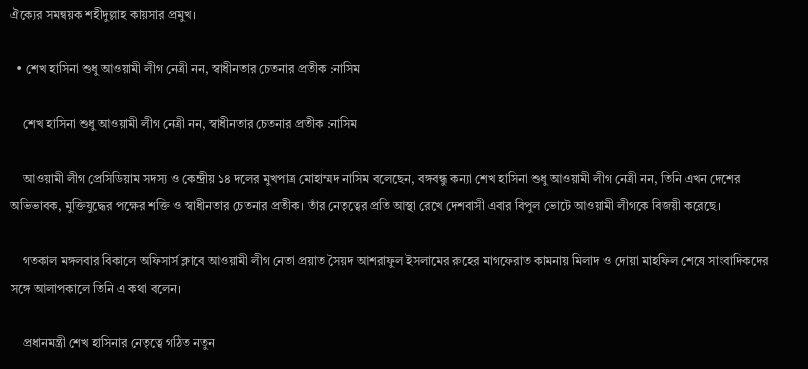ঐক্যের সমন্বয়ক শহীদুল্লাহ কায়সার প্রমুখ।

  • শেখ হাসিনা শুধু আওয়ামী লীগ নেত্রী নন, স্বাধীনতার চেতনার প্রতীক :নাসিম

    শেখ হাসিনা শুধু আওয়ামী লীগ নেত্রী নন, স্বাধীনতার চেতনার প্রতীক :নাসিম

    আওয়ামী লীগ প্রেসিডিয়াম সদস্য ও কেন্দ্রীয় ১৪ দলের মুখপাত্র মোহাম্মদ নাসিম বলেছেন, বঙ্গবন্ধু কন্যা শেখ হাসিনা শুধু আওয়ামী লীগ নেত্রী নন, তিনি এখন দেশের অভিভাবক, মুক্তিযুদ্ধের পক্ষের শক্তি ও স্বাধীনতার চেতনার প্রতীক। তাঁর নেতৃত্বের প্রতি আস্থা রেখে দেশবাসী এবার বিপুল ভোটে আওয়ামী লীগকে বিজয়ী করেছে।

    গতকাল মঙ্গলবার বিকালে অফিসার্স ক্লাবে আওয়ামী লীগ নেতা প্রয়াত সৈয়দ আশরাফুল ইসলামের রুহের মাগফেরাত কামনায় মিলাদ ও দোয়া মাহফিল শেষে সাংবাদিকদের সঙ্গে আলাপকালে তিনি এ কথা বলেন।

    প্রধানমন্ত্রী শেখ হাসিনার নেতৃত্বে গঠিত নতুন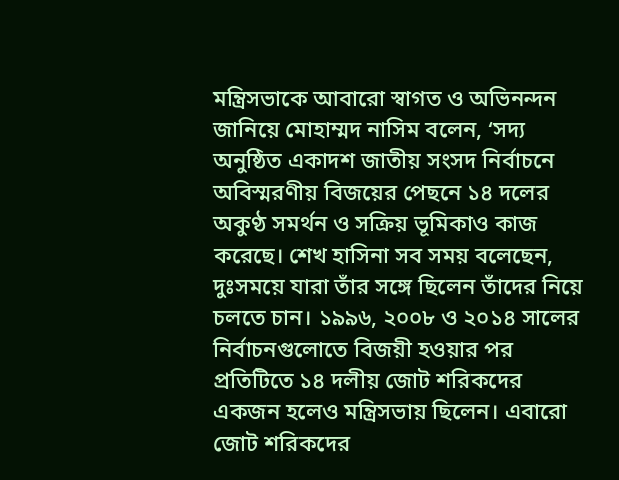মন্ত্রিসভাকে আবারো স্বাগত ও অভিনন্দন জানিয়ে মোহাম্মদ নাসিম বলেন, ‘সদ্য অনুষ্ঠিত একাদশ জাতীয় সংসদ নির্বাচনে অবিস্মরণীয় বিজয়ের পেছনে ১৪ দলের অকুণ্ঠ সমর্থন ও সক্রিয় ভূমিকাও কাজ করেছে। শেখ হাসিনা সব সময় বলেছেন, দুঃসময়ে যারা তাঁর সঙ্গে ছিলেন তাঁদের নিয়ে চলতে চান। ১৯৯৬, ২০০৮ ও ২০১৪ সালের নির্বাচনগুলোতে বিজয়ী হওয়ার পর প্রতিটিতে ১৪ দলীয় জোট শরিকদের একজন হলেও মন্ত্রিসভায় ছিলেন। এবারো জোট শরিকদের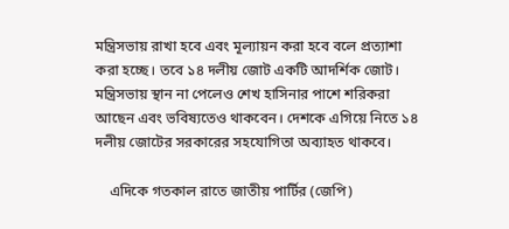মন্ত্রিসভায় রাখা হবে এবং মূল্যায়ন করা হবে বলে প্রত্যাশা করা হচ্ছে। তবে ১৪ দলীয় জোট একটি আদর্শিক জোট। মন্ত্রিসভায় স্থান না পেলেও শেখ হাসিনার পাশে শরিকরা আছেন এবং ভবিষ্যতেও থাকবেন। দেশকে এগিয়ে নিতে ১৪ দলীয় জোটের সরকারের সহযোগিতা অব্যাহত থাকবে।

    এদিকে গতকাল রাতে জাতীয় পার্টির (জেপি)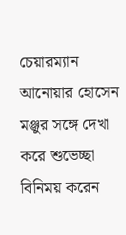চেয়ারম্যান আনোয়ার হোসেন মঞ্জুর সঙ্গে দেখা করে শুভেচ্ছা বিনিময় করেন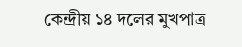কেন্দ্রীয় ১৪ দলের মুখপাত্র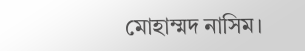মোহাম্মদ নাসিম।